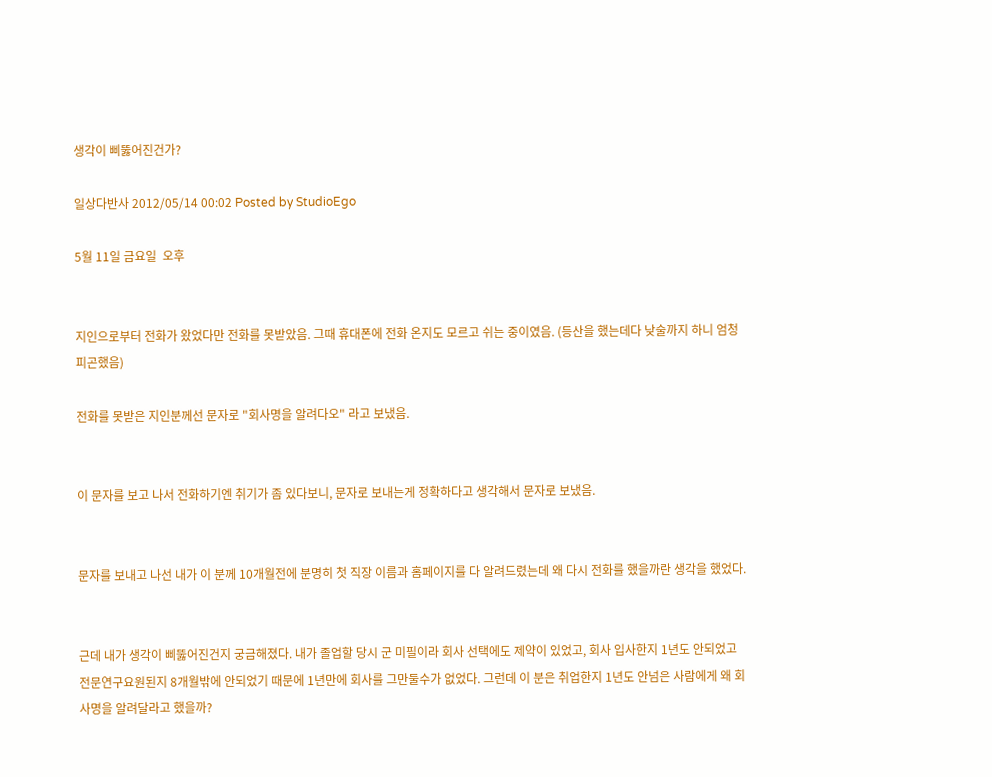생각이 삐뚫어진건가?

일상다반사 2012/05/14 00:02 Posted by StudioEgo

5월 11일 금요일  오후


지인으로부터 전화가 왔었다만 전화를 못받았음. 그때 휴대폰에 전화 온지도 모르고 쉬는 중이였음. (등산을 했는데다 낮술까지 하니 엄청 피곤했음)

전화를 못받은 지인분께선 문자로 "회사명을 알려다오" 라고 보냈음.


이 문자를 보고 나서 전화하기엔 취기가 좀 있다보니, 문자로 보내는게 정확하다고 생각해서 문자로 보냈음.


문자를 보내고 나선 내가 이 분께 10개월전에 분명히 첫 직장 이름과 홈페이지를 다 알려드렸는데 왜 다시 전화를 했을까란 생각을 했었다.


근데 내가 생각이 삐뚫어진건지 궁금해졌다. 내가 졸업할 당시 군 미필이라 회사 선택에도 제약이 있었고, 회사 입사한지 1년도 안되었고 전문연구요원된지 8개월밖에 안되었기 때문에 1년만에 회사를 그만둘수가 없었다. 그런데 이 분은 취업한지 1년도 안넘은 사람에게 왜 회사명을 알려달라고 했을까?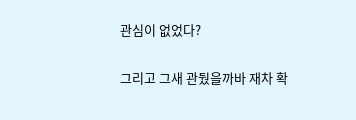관심이 없었다?

그리고 그새 관뒀을까바 재차 확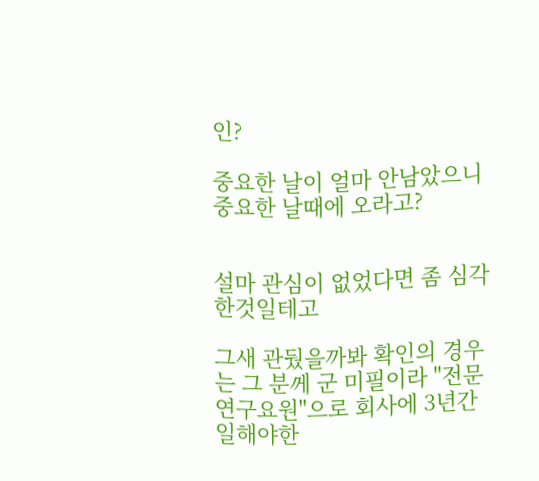인?

중요한 날이 얼마 안남았으니 중요한 날때에 오라고?


설마 관심이 없었다면 좀 심각한것일테고

그새 관뒀을까봐 확인의 경우는 그 분께 군 미필이라 "전문연구요원"으로 회사에 3년간 일해야한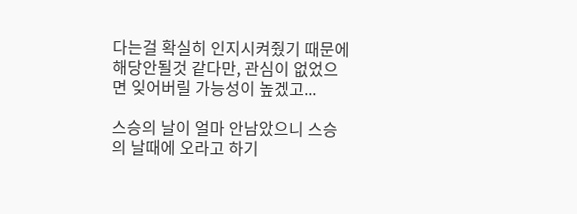다는걸 확실히 인지시켜줬기 때문에 해당안될것 같다만, 관심이 없었으면 잊어버릴 가능성이 높겠고...

스승의 날이 얼마 안남았으니 스승의 날때에 오라고 하기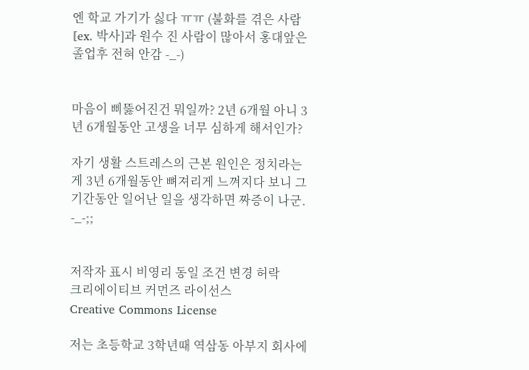엔 학교 가기가 싫다 ㅠㅠ (불화를 겪은 사람[ex. 박사]과 원수 진 사람이 많아서 홍대앞은 졸업후 전혀 안감 -_-)


마음이 삐뚫어진건 뭐일까? 2년 6개월 아니 3년 6개월동안 고생을 너무 심하게 해서인가?

자기 생활 스트레스의 근본 원인은 정치라는게 3년 6개월동안 뼈져리게 느껴지다 보니 그 기간동안 일어난 일을 생각하면 짜증이 나군. -_-;;


저작자 표시 비영리 동일 조건 변경 허락
크리에이티브 커먼즈 라이선스
Creative Commons License

저는 초등학교 3학년때 역삼동 아부지 회사에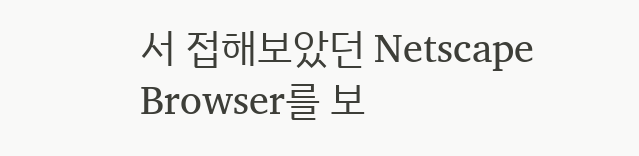서 접해보았던 Netscape Browser를 보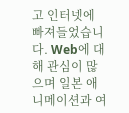고 인터넷에 빠져들었습니다. Web에 대해 관심이 많으며 일본 애니메이션과 여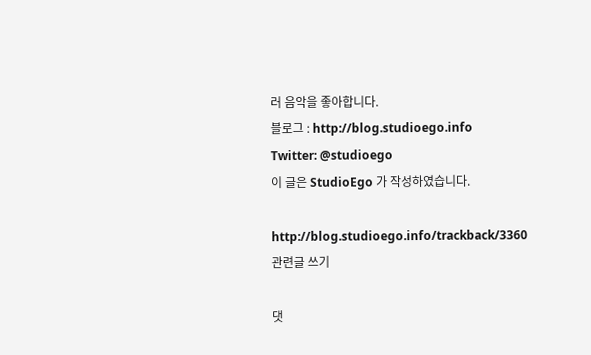러 음악을 좋아합니다.
블로그 : http://blog.studioego.info
Twitter: @studioego
이 글은 StudioEgo 가 작성하였습니다.

http://blog.studioego.info/trackback/3360 관련글 쓰기

댓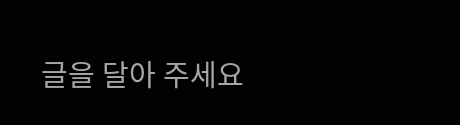글을 달아 주세요